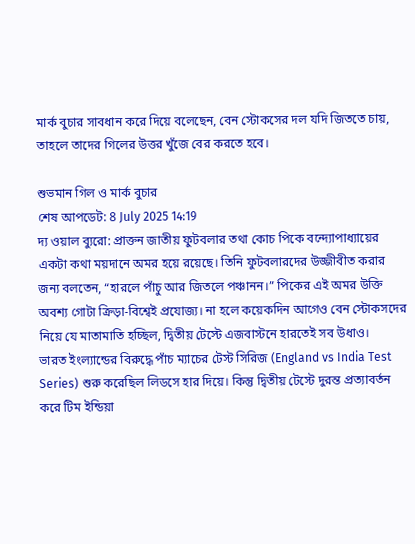মার্ক বুচার সাবধান করে দিয়ে বলেছেন, বেন স্টোকসের দল যদি জিততে চায়, তাহলে তাদের গিলের উত্তর খুঁজে বের করতে হবে।

শুভমান গিল ও মার্ক বুচার
শেষ আপডেট: 8 July 2025 14:19
দ্য ওয়াল ব্যুরো: প্রাক্তন জাতীয় ফুটবলার তথা কোচ পিকে বন্দ্যোপাধ্যায়ের একটা কথা ময়দানে অমর হয়ে রয়েছে। তিনি ফুটবলারদের উজ্জীবীত করার জন্য বলতেন, “হারলে পাঁচু আর জিতলে পঞ্চানন।” পিকের এই অমর উক্তি অবশ্য গোটা ক্রিড়া-বিশ্বেই প্রযোজ্য। না হলে কয়েকদিন আগেও বেন স্টোকসদের নিয়ে যে মাতামাতি হচ্ছিল, দ্বিতীয় টেস্টে এজবাস্টনে হারতেই সব উধাও।
ভারত ইংল্যান্ডের বিরুদ্ধে পাঁচ ম্যাচের টেস্ট সিরিজ (England vs India Test Series) শুরু করেছিল লিডসে হার দিয়ে। কিন্তু দ্বিতীয় টেস্টে দুরন্ত প্রত্যাবর্তন করে টিম ইন্ডিয়া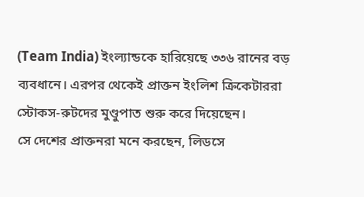(Team India) ইংল্যান্ডকে হারিয়েছে ৩৩৬ রানের বড় ব্যবধানে। এরপর থেকেই প্রাক্তন ইংলিশ ক্রিকেটাররা স্টোকস-রুটদের মুণ্ডুপাত শুরু করে দিয়েছেন।
সে দেশের প্রাক্তনরা মনে করছেন, লিডসে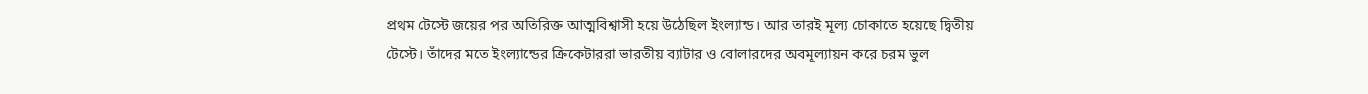প্রথম টেস্টে জয়ের পর অতিরিক্ত আত্মবিশ্বাসী হয়ে উঠেছিল ইংল্যান্ড। আর তারই মূল্য চোকাতে হয়েছে দ্বিতীয় টেস্টে। তাঁদের মতে ইংল্যান্ডের ক্রিকেটাররা ভারতীয় ব্যাটার ও বোলারদের অবমূল্যায়ন করে চরম ভুল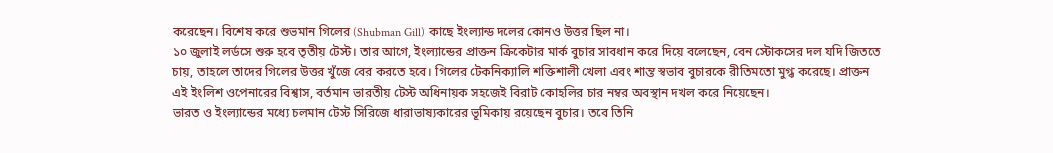করেছেন। বিশেষ করে শুভমান গিলের (Shubman Gill) কাছে ইংল্যান্ড দলের কোনও উত্তর ছিল না।
১০ জুলাই লর্ডসে শুরু হবে তৃতীয় টেস্ট। তার আগে, ইংল্যান্ডের প্রাক্তন ক্রিকেটার মার্ক বুচার সাবধান করে দিয়ে বলেছেন, বেন স্টোকসের দল যদি জিততে চায়, তাহলে তাদের গিলের উত্তর খুঁজে বের করতে হবে। গিলের টেকনিক্যালি শক্তিশালী খেলা এবং শান্ত স্বভাব বুচারকে রীতিমতো মুগ্ধ করেছে। প্রাক্তন এই ইংলিশ ওপেনারের বিশ্বাস, বর্তমান ভারতীয় টেস্ট অধিনায়ক সহজেই বিরাট কোহলির চার নম্বর অবস্থান দখল করে নিয়েছেন।
ভারত ও ইংল্যান্ডের মধ্যে চলমান টেস্ট সিরিজে ধারাভাষ্যকারের ভূমিকায় রয়েছেন বুচার। তবে তিনি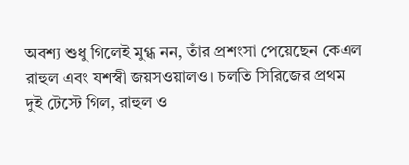অবশ্য শুধু গিলেই মুগ্ধ নন, তাঁর প্রশংসা পেয়েছেন কেএল রাহুল এবং যশস্বী জয়সওয়ালও। চলতি সিরিজের প্রথম দুই টেস্টে গিল, রাহুল ও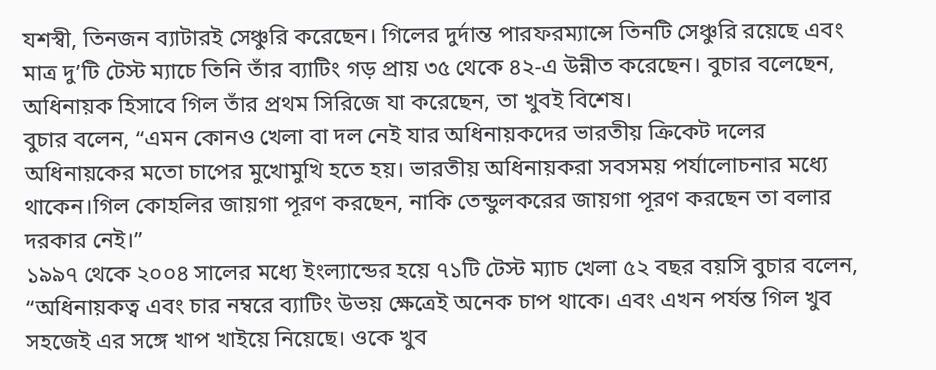যশস্বী, তিনজন ব্যাটারই সেঞ্চুরি করেছেন। গিলের দুর্দান্ত পারফরম্যান্সে তিনটি সেঞ্চুরি রয়েছে এবং মাত্র দু’টি টেস্ট ম্যাচে তিনি তাঁর ব্যাটিং গড় প্রায় ৩৫ থেকে ৪২-এ উন্নীত করেছেন। বুচার বলেছেন, অধিনায়ক হিসাবে গিল তাঁর প্রথম সিরিজে যা করেছেন, তা খুবই বিশেষ।
বুচার বলেন, “এমন কোনও খেলা বা দল নেই যার অধিনায়কদের ভারতীয় ক্রিকেট দলের অধিনায়কের মতো চাপের মুখোমুখি হতে হয়। ভারতীয় অধিনায়করা সবসময় পর্যালোচনার মধ্যে থাকেন।গিল কোহলির জায়গা পূরণ করছেন, নাকি তেন্ডুলকরের জায়গা পূরণ করছেন তা বলার দরকার নেই।”
১৯৯৭ থেকে ২০০৪ সালের মধ্যে ইংল্যান্ডের হয়ে ৭১টি টেস্ট ম্যাচ খেলা ৫২ বছর বয়সি বুচার বলেন, “অধিনায়কত্ব এবং চার নম্বরে ব্যাটিং উভয় ক্ষেত্রেই অনেক চাপ থাকে। এবং এখন পর্যন্ত গিল খুব সহজেই এর সঙ্গে খাপ খাইয়ে নিয়েছে। ওকে খুব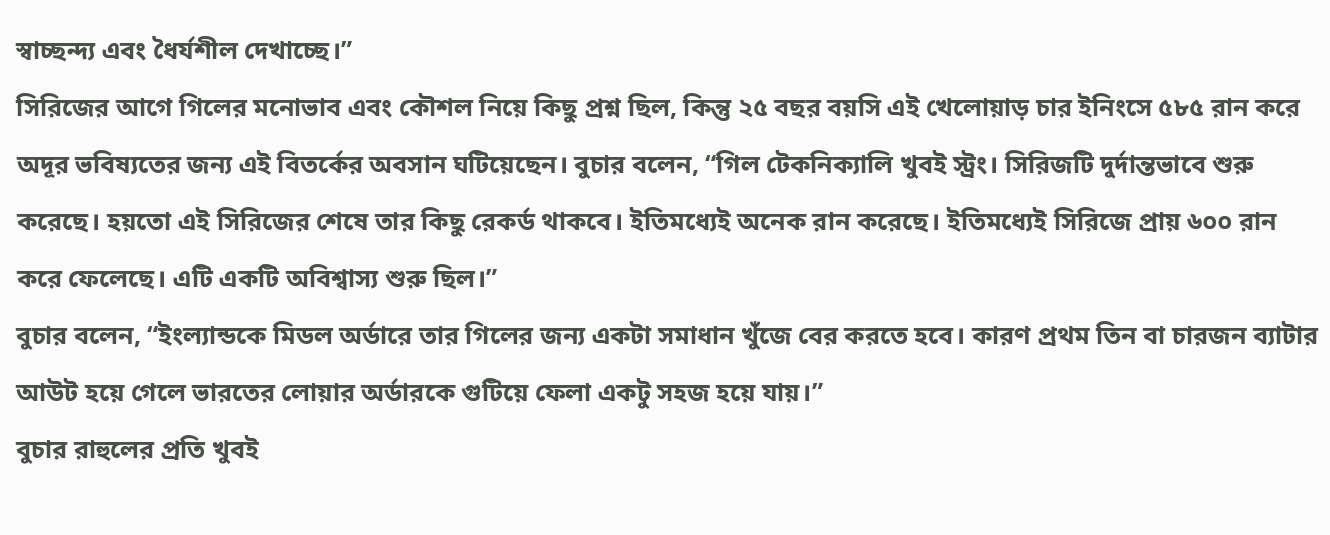স্বাচ্ছন্দ্য এবং ধৈর্যশীল দেখাচ্ছে।”
সিরিজের আগে গিলের মনোভাব এবং কৌশল নিয়ে কিছু প্রশ্ন ছিল, কিন্তু ২৫ বছর বয়সি এই খেলোয়াড় চার ইনিংসে ৫৮৫ রান করে অদূর ভবিষ্যতের জন্য এই বিতর্কের অবসান ঘটিয়েছেন। বুচার বলেন, “গিল টেকনিক্যালি খুবই স্ট্রং। সিরিজটি দুর্দান্তভাবে শুরু করেছে। হয়তো এই সিরিজের শেষে তার কিছু রেকর্ড থাকবে। ইতিমধ্যেই অনেক রান করেছে। ইতিমধ্যেই সিরিজে প্রায় ৬০০ রান করে ফেলেছে। এটি একটি অবিশ্বাস্য শুরু ছিল।”
বুচার বলেন, “ইংল্যান্ডকে মিডল অর্ডারে তার গিলের জন্য একটা সমাধান খুঁজে বের করতে হবে। কারণ প্রথম তিন বা চারজন ব্যাটার আউট হয়ে গেলে ভারতের লোয়ার অর্ডারকে গুটিয়ে ফেলা একটু সহজ হয়ে যায়।”
বুচার রাহুলের প্রতি খুবই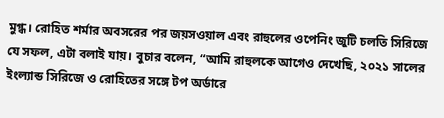মুগ্ধ। রোহিত শর্মার অবসরের পর জয়সওয়াল এবং রাহুলের ওপেনিং জুটি চলতি সিরিজে যে সফল, এটা বলাই যায়। বুচার বলেন, “আমি রাহুলকে আগেও দেখেছি, ২০২১ সালের ইংল্যান্ড সিরিজে ও রোহিতের সঙ্গে টপ অর্ডারে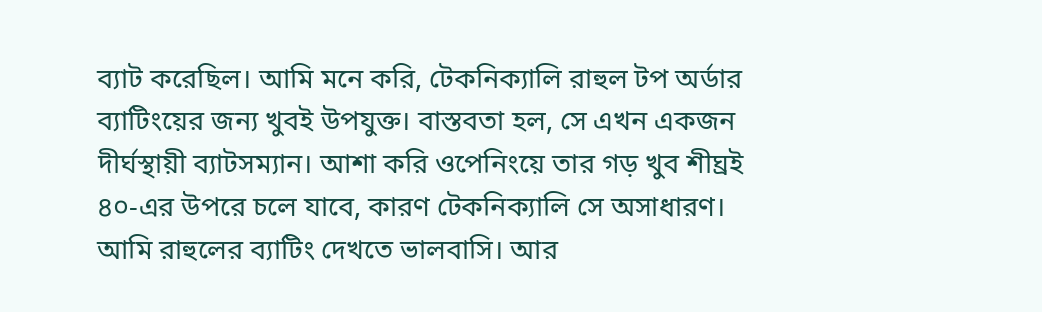ব্যাট করেছিল। আমি মনে করি, টেকনিক্যালি রাহুল টপ অর্ডার ব্যাটিংয়ের জন্য খুবই উপযুক্ত। বাস্তবতা হল, সে এখন একজন দীর্ঘস্থায়ী ব্যাটসম্যান। আশা করি ওপেনিংয়ে তার গড় খুব শীঘ্রই ৪০-এর উপরে চলে যাবে, কারণ টেকনিক্যালি সে অসাধারণ। আমি রাহুলের ব্যাটিং দেখতে ভালবাসি। আর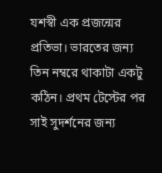যশস্বী এক প্রজন্মের প্রতিভা। ভারতের জন্য তিন নম্বরে থাকাটা একটু কঠিন। প্রথম টেস্টের পর সাই সুদর্শনের জন্য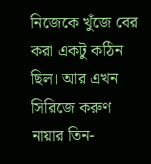নিজেকে খুঁজে বের করা একটু কঠিন ছিল। আর এখন সিরিজে করুণ নায়ার তিন-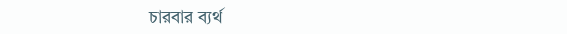চারবার ব্যর্থ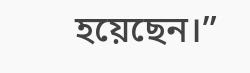হয়েছেন।”